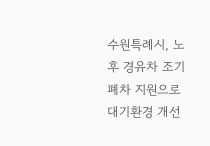수원특례시, 노후 경유차 조기폐차 지원으로 대기환경 개선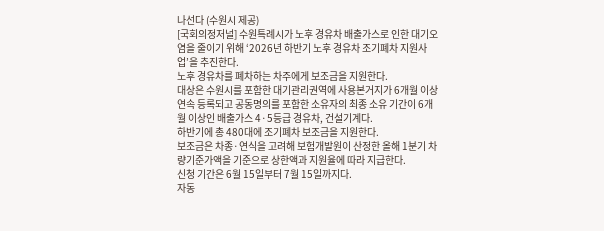나선다 (수원시 제공)
[국회의정저널] 수원특례시가 노후 경유차 배출가스로 인한 대기오염을 줄이기 위해 ‘2026년 하반기 노후 경유차 조기폐차 지원사업’을 추진한다.
노후 경유차를 폐차하는 차주에게 보조금을 지원한다.
대상은 수원시를 포함한 대기관리권역에 사용본거지가 6개월 이상 연속 등록되고 공동명의를 포함한 소유자의 최종 소유 기간이 6개월 이상인 배출가스 4·5등급 경유차, 건설기계다.
하반기에 총 480대에 조기폐차 보조금을 지원한다.
보조금은 차종·연식을 고려해 보험개발원이 산정한 올해 1분기 차량기준가액을 기준으로 상한액과 지원율에 따라 지급한다.
신청 기간은 6월 15일부터 7월 15일까지다.
자동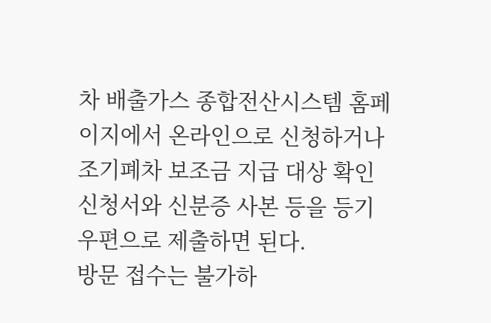차 배출가스 종합전산시스템 홈페이지에서 온라인으로 신청하거나 조기폐차 보조금 지급 대상 확인 신청서와 신분증 사본 등을 등기우편으로 제출하면 된다.
방문 접수는 불가하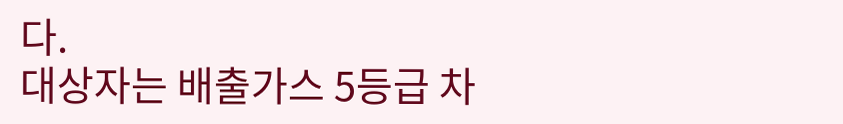다.
대상자는 배출가스 5등급 차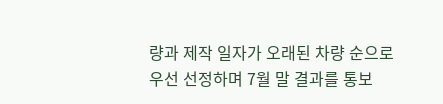량과 제작 일자가 오래된 차량 순으로 우선 선정하며 7월 말 결과를 통보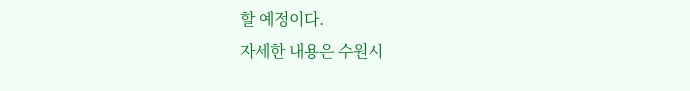할 예정이다.
자세한 내용은 수원시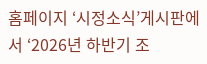홈페이지 ‘시정소식’게시판에서 ‘2026년 하반기 조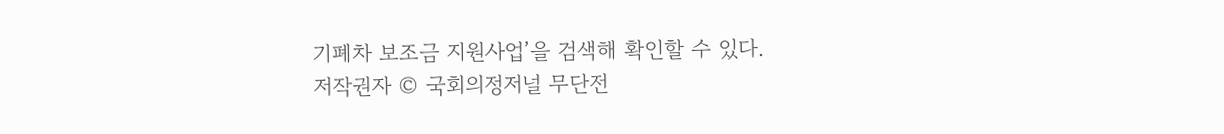기폐차 보조금 지원사업’을 검색해 확인할 수 있다.
저작권자 © 국회의정저널 무단전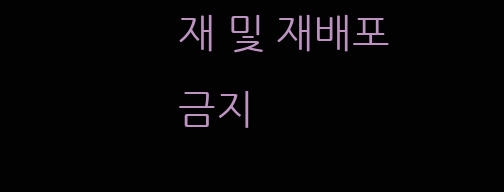재 및 재배포 금지